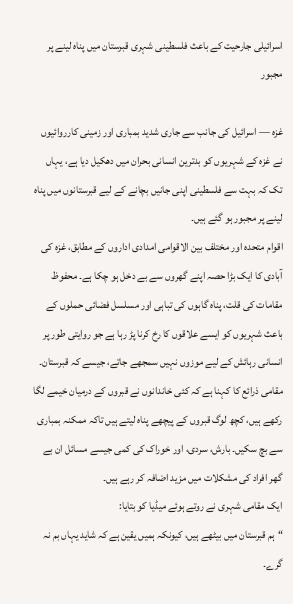اسرائیلی جارحیت کے باعث فلسطینی شہری قبرستان میں پناہ لینے پر مجبور

غزہ — اسرائیل کی جانب سے جاری شدید بمباری اور زمینی کارروائیوں نے غزہ کے شہریوں کو بدترین انسانی بحران میں دھکیل دیا ہے، یہاں تک کہ بہت سے فلسطینی اپنی جانیں بچانے کے لیے قبرستانوں میں پناہ لینے پر مجبور ہو گئے ہیں۔
اقوام متحدہ اور مختلف بین الاقوامی امدادی اداروں کے مطابق، غزہ کی آبادی کا ایک بڑا حصہ اپنے گھروں سے بے دخل ہو چکا ہے۔ محفوظ مقامات کی قلت، پناہ گاہوں کی تباہی اور مسلسل فضائی حملوں کے باعث شہریوں کو ایسے علاقوں کا رخ کرنا پڑ رہا ہے جو روایتی طور پر انسانی رہائش کے لیے موزوں نہیں سمجھے جاتے، جیسے کہ قبرستان۔
مقامی ذرائع کا کہنا ہے کہ کئی خاندانوں نے قبروں کے درمیان خیمے لگا رکھے ہیں، کچھ لوگ قبروں کے پیچھے پناہ لیتے ہیں تاکہ ممکنہ بمباری سے بچ سکیں۔ بارش، سردی، اور خوراک کی کمی جیسے مسائل ان بے گھر افراد کی مشکلات میں مزید اضافہ کر رہے ہیں۔
ایک مقامی شہری نے روتے ہوئے میڈیا کو بتایا:
“ہم قبرستان میں بیٹھے ہیں، کیونکہ ہمیں یقین ہے کہ شاید یہاں بم نہ گرے۔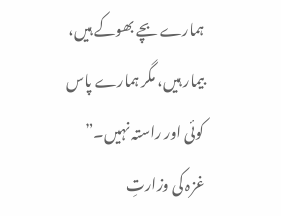ہمارے بچے بھوکے ہیں، بیمار ہیں، مگر ہمارے پاس کوئی اور راستہ نہیں۔”
غزہ کی وزارتِ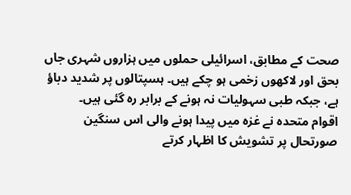صحت کے مطابق، اسرائیلی حملوں میں ہزاروں شہری جاں بحق اور لاکھوں زخمی ہو چکے ہیں۔ ہسپتالوں پر شدید دباؤ ہے، جبکہ طبی سہولیات نہ ہونے کے برابر رہ گئی ہیں۔
اقوام متحدہ نے غزہ میں پیدا ہونے والی اس سنگین صورتحال پر تشویش کا اظہار کرتے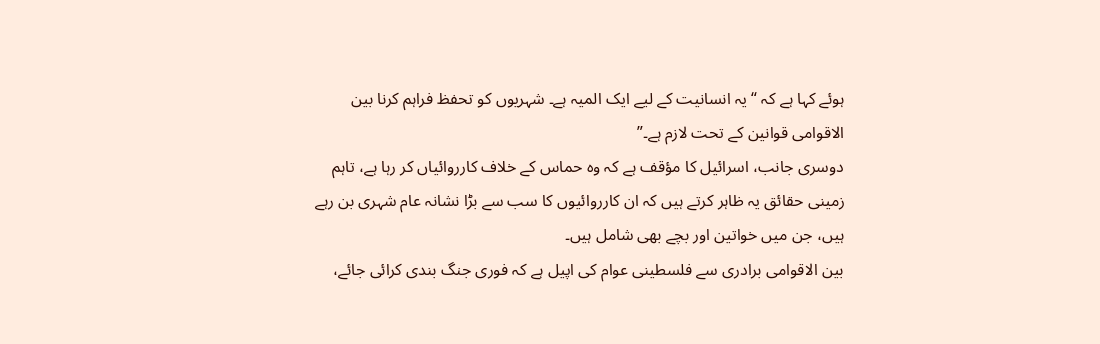ہوئے کہا ہے کہ “یہ انسانیت کے لیے ایک المیہ ہے۔ شہریوں کو تحفظ فراہم کرنا بین الاقوامی قوانین کے تحت لازم ہے۔”
دوسری جانب، اسرائیل کا مؤقف ہے کہ وہ حماس کے خلاف کارروائیاں کر رہا ہے، تاہم زمینی حقائق یہ ظاہر کرتے ہیں کہ ان کارروائیوں کا سب سے بڑا نشانہ عام شہری بن رہے ہیں، جن میں خواتین اور بچے بھی شامل ہیں۔
بین الاقوامی برادری سے فلسطینی عوام کی اپیل ہے کہ فوری جنگ بندی کرائی جائے،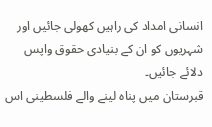انسانی امداد کی راہیں کھولی جائیں اور شہریوں کو ان کے بنیادی حقوق واپس دلائے جائیں۔
قبرستان میں پناہ لینے والے فلسطینی اس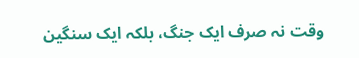وقت نہ صرف ایک جنگ، بلکہ ایک سنگین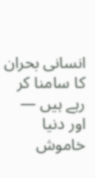انسانی بحران کا سامنا کر رہے ہیں — اور دنیا خاموش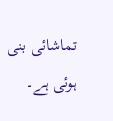تماشائی بنی ہوئی ہے۔